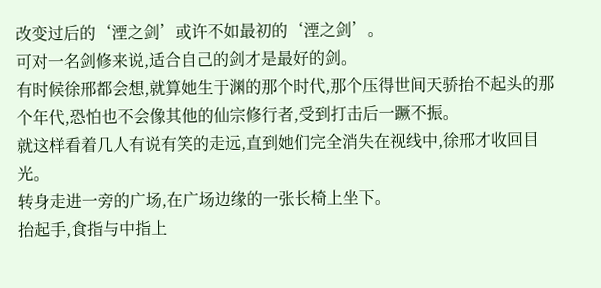改变过后的‘湮之剑’或许不如最初的‘湮之剑’。
可对一名剑修来说,适合自己的剑才是最好的剑。
有时候徐邢都会想,就算她生于渊的那个时代,那个压得世间天骄抬不起头的那个年代,恐怕也不会像其他的仙宗修行者,受到打击后一蹶不振。
就这样看着几人有说有笑的走远,直到她们完全消失在视线中,徐邢才收回目光。
转身走进一旁的广场,在广场边缘的一张长椅上坐下。
抬起手,食指与中指上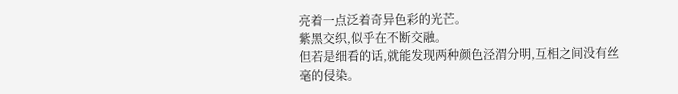亮着一点泛着奇异色彩的光芒。
紫黑交织,似乎在不断交融。
但若是细看的话,就能发现两种颜色泾渭分明,互相之间没有丝毫的侵染。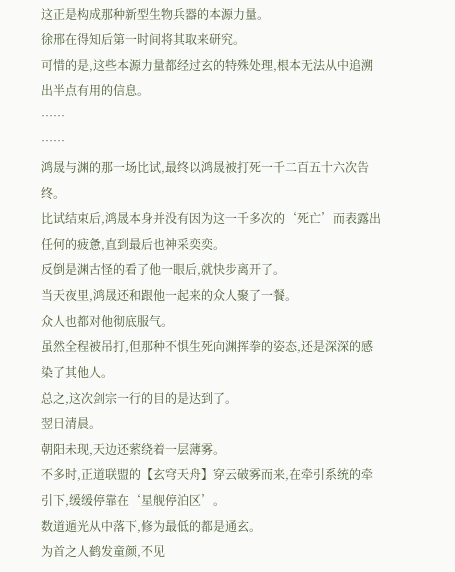这正是构成那种新型生物兵器的本源力量。
徐邢在得知后第一时间将其取来研究。
可惜的是,这些本源力量都经过玄的特殊处理,根本无法从中追溯出半点有用的信息。
……
……
鸿晟与渊的那一场比试,最终以鸿晟被打死一千二百五十六次告终。
比试结束后,鸿晟本身并没有因为这一千多次的‘死亡’而表露出任何的疲惫,直到最后也神采奕奕。
反倒是渊古怪的看了他一眼后,就快步离开了。
当天夜里,鸿晟还和跟他一起来的众人聚了一餐。
众人也都对他彻底服气。
虽然全程被吊打,但那种不惧生死向渊挥拳的姿态,还是深深的感染了其他人。
总之,这次剑宗一行的目的是达到了。
翌日清晨。
朝阳未现,天边还萦绕着一层薄雾。
不多时,正道联盟的【玄穹天舟】穿云破雾而来,在牵引系统的牵引下,缓缓停靠在‘星舰停泊区’。
数道遁光从中落下,修为最低的都是通玄。
为首之人鹤发童颜,不见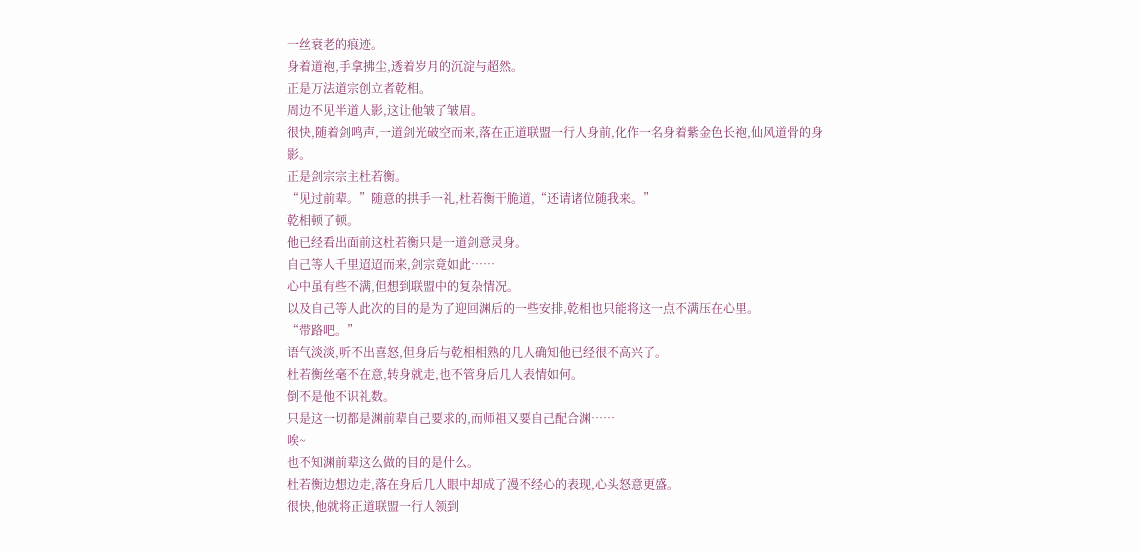一丝衰老的痕迹。
身着道袍,手拿拂尘,透着岁月的沉淀与超然。
正是万法道宗创立者乾相。
周边不见半道人影,这让他皱了皱眉。
很快,随着剑鸣声,一道剑光破空而来,落在正道联盟一行人身前,化作一名身着紫金色长袍,仙风道骨的身影。
正是剑宗宗主杜若衡。
“见过前辈。”随意的拱手一礼,杜若衡干脆道,“还请诸位随我来。”
乾相顿了顿。
他已经看出面前这杜若衡只是一道剑意灵身。
自己等人千里迢迢而来,剑宗竟如此……
心中虽有些不满,但想到联盟中的复杂情况。
以及自己等人此次的目的是为了迎回渊后的一些安排,乾相也只能将这一点不满压在心里。
“带路吧。”
语气淡淡,听不出喜怒,但身后与乾相相熟的几人确知他已经很不高兴了。
杜若衡丝毫不在意,转身就走,也不管身后几人表情如何。
倒不是他不识礼数。
只是这一切都是渊前辈自己要求的,而师祖又要自己配合渊……
唉~
也不知渊前辈这么做的目的是什么。
杜若衡边想边走,落在身后几人眼中却成了漫不经心的表现,心头怒意更盛。
很快,他就将正道联盟一行人领到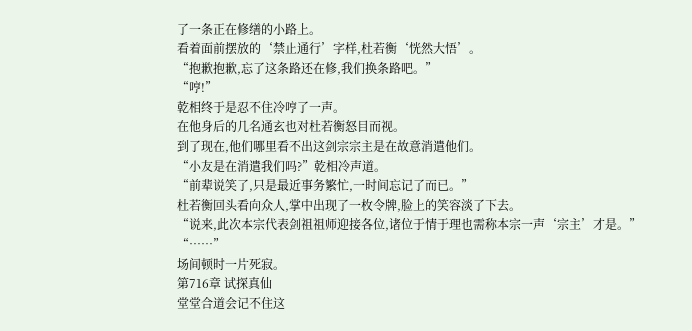了一条正在修缮的小路上。
看着面前摆放的‘禁止通行’字样,杜若衡‘恍然大悟’。
“抱歉抱歉,忘了这条路还在修,我们换条路吧。”
“哼!”
乾相终于是忍不住冷哼了一声。
在他身后的几名通玄也对杜若衡怒目而视。
到了现在,他们哪里看不出这剑宗宗主是在故意消遣他们。
“小友是在消遣我们吗?”乾相冷声道。
“前辈说笑了,只是最近事务繁忙,一时间忘记了而已。”
杜若衡回头看向众人,掌中出现了一枚令牌,脸上的笑容淡了下去。
“说来,此次本宗代表剑祖祖师迎接各位,诸位于情于理也需称本宗一声‘宗主’才是。”
“……”
场间顿时一片死寂。
第716章 试探真仙
堂堂合道会记不住这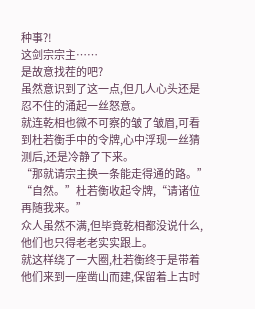种事?!
这剑宗宗主……
是故意找茬的吧?
虽然意识到了这一点,但几人心头还是忍不住的涌起一丝怒意。
就连乾相也微不可察的皱了皱眉,可看到杜若衡手中的令牌,心中浮现一丝猜测后,还是冷静了下来。
“那就请宗主换一条能走得通的路。”
“自然。”杜若衡收起令牌,“请诸位再随我来。”
众人虽然不满,但毕竟乾相都没说什么,他们也只得老老实实跟上。
就这样绕了一大圈,杜若衡终于是带着他们来到一座凿山而建,保留着上古时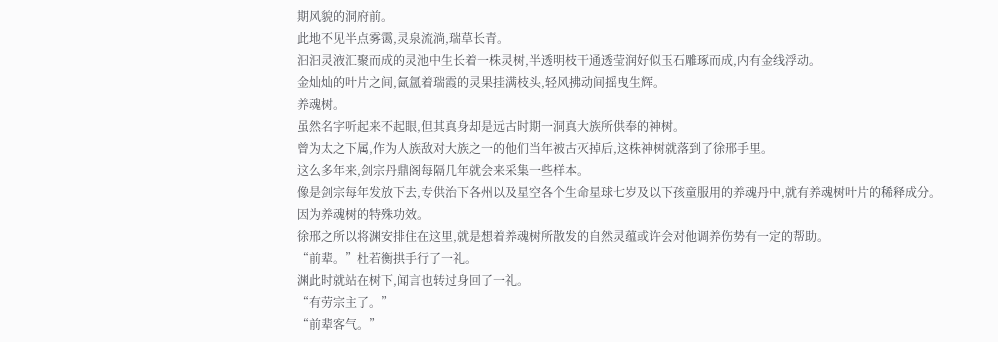期风貌的洞府前。
此地不见半点雾霭,灵泉流淌,瑞草长青。
汩汩灵液汇聚而成的灵池中生长着一株灵树,半透明枝干通透莹润好似玉石雕琢而成,内有金线浮动。
金灿灿的叶片之间,氤氲着瑞霞的灵果挂满枝头,轻风拂动间摇曳生辉。
养魂树。
虽然名字听起来不起眼,但其真身却是远古时期一洞真大族所供奉的神树。
曾为太之下属,作为人族敌对大族之一的他们当年被古灭掉后,这株神树就落到了徐邢手里。
这么多年来,剑宗丹鼎阁每隔几年就会来采集一些样本。
像是剑宗每年发放下去,专供治下各州以及星空各个生命星球七岁及以下孩童服用的养魂丹中,就有养魂树叶片的稀释成分。
因为养魂树的特殊功效。
徐邢之所以将渊安排住在这里,就是想着养魂树所散发的自然灵蕴或许会对他调养伤势有一定的帮助。
“前辈。”杜若衡拱手行了一礼。
渊此时就站在树下,闻言也转过身回了一礼。
“有劳宗主了。”
“前辈客气。”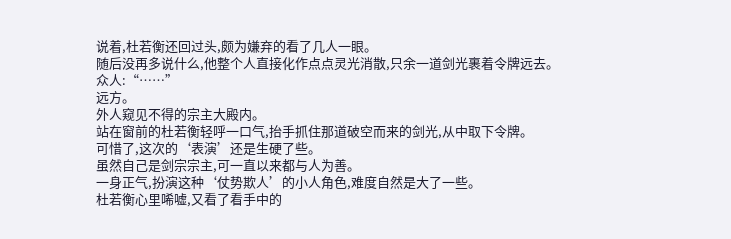说着,杜若衡还回过头,颇为嫌弃的看了几人一眼。
随后没再多说什么,他整个人直接化作点点灵光消散,只余一道剑光裹着令牌远去。
众人:“……”
远方。
外人窥见不得的宗主大殿内。
站在窗前的杜若衡轻呼一口气,抬手抓住那道破空而来的剑光,从中取下令牌。
可惜了,这次的‘表演’还是生硬了些。
虽然自己是剑宗宗主,可一直以来都与人为善。
一身正气,扮演这种‘仗势欺人’的小人角色,难度自然是大了一些。
杜若衡心里唏嘘,又看了看手中的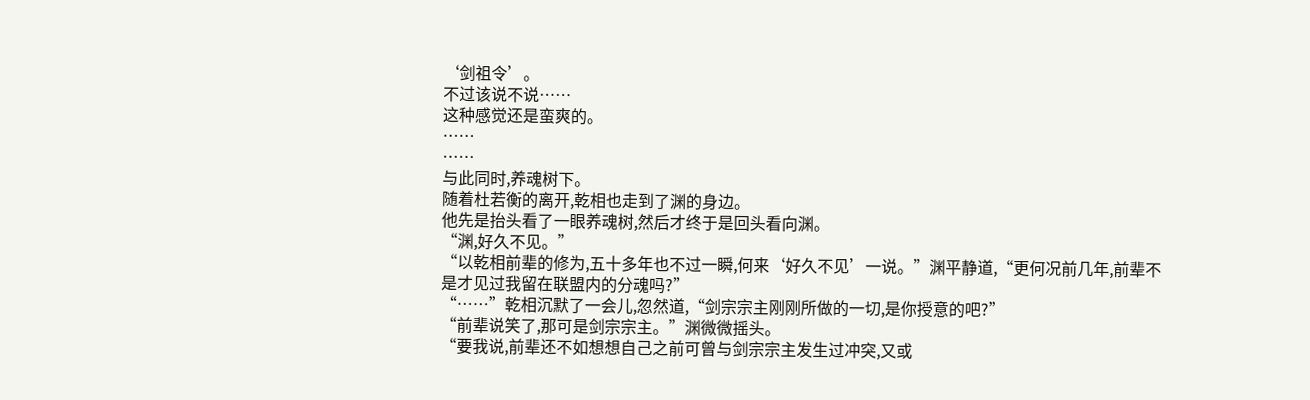‘剑祖令’。
不过该说不说……
这种感觉还是蛮爽的。
……
……
与此同时,养魂树下。
随着杜若衡的离开,乾相也走到了渊的身边。
他先是抬头看了一眼养魂树,然后才终于是回头看向渊。
“渊,好久不见。”
“以乾相前辈的修为,五十多年也不过一瞬,何来‘好久不见’一说。”渊平静道,“更何况前几年,前辈不是才见过我留在联盟内的分魂吗?”
“……”乾相沉默了一会儿,忽然道,“剑宗宗主刚刚所做的一切,是你授意的吧?”
“前辈说笑了,那可是剑宗宗主。”渊微微摇头。
“要我说,前辈还不如想想自己之前可曾与剑宗宗主发生过冲突,又或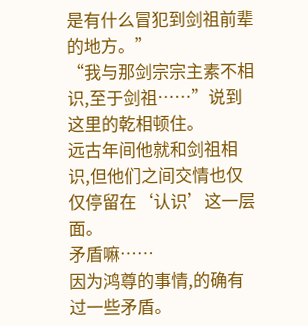是有什么冒犯到剑祖前辈的地方。”
“我与那剑宗宗主素不相识,至于剑祖……”说到这里的乾相顿住。
远古年间他就和剑祖相识,但他们之间交情也仅仅停留在‘认识’这一层面。
矛盾嘛……
因为鸿尊的事情,的确有过一些矛盾。